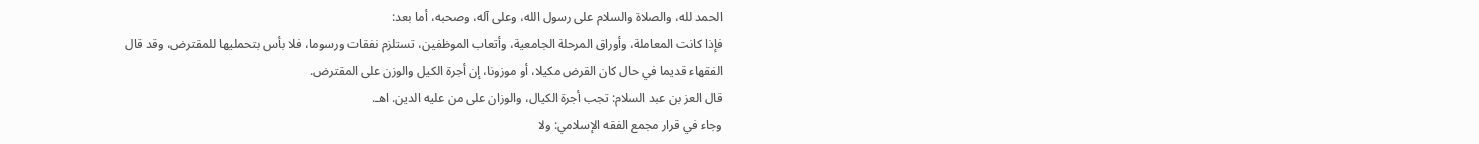الحمد لله، والصلاة والسلام على رسول الله، وعلى آله، وصحبه، أما بعد:
فإذا كانت المعاملة، وأوراق المرحلة الجامعية، وأتعاب الموظفين، تستلزم نفقات ورسوما، فلا بأس بتحمليها للمقترض، وقد قال الفقهاء قديما في حال كان القرض مكيلا، أو موزونا، إن أجرة الكيل والوزن على المقترض.
قال العز بن عبد السلام: تجب أجرة الكيال، والوزان على من عليه الدين. اهـ.
وجاء في قرار مجمع الفقه الإسلامي: ولا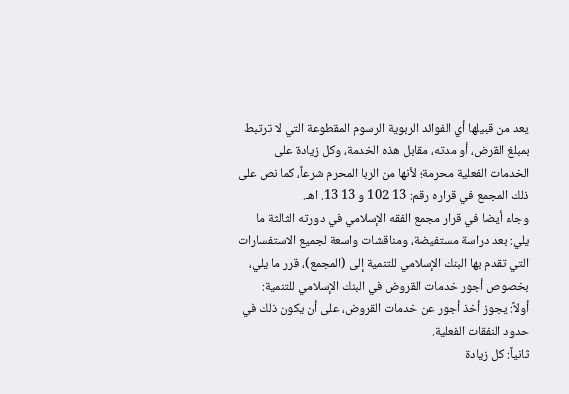يعد من قبيلها أي الفوائد الربوية الرسوم المقطوعة التي لا ترتبط بمبلغ القرض، أو مدته، مقابل هذه الخدمة، وكل زيادة على الخدمات الفعلية محرمة؛ لأنها من الربا المحرم شرعاً، كما نص على ذلك المجمع في قراره رقم: 13 102 و 13 13. اهـ.
وجاء أيضا في قرار مجمع الفقه الإسلامي في دورته الثالثة ما يلي: بعد دراسة مستفيضة، ومناقشات واسعة لجميع الاستفسارات التي تقدم بها البنك الإسلامي للتنمية إلى (المجمع)، قرر ما يلي، بخصوص أجور خدمات القروض في البنك الإسلامي للتنمية:
أولاً: يجوز أخذ أجور عن خدمات القروض، على أن يكون ذلك في حدود النفقات الفعلية.
ثانياً: كل زيادة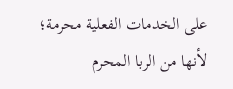على الخدمات الفعلية محرمة؛ لأنها من الربا المحرم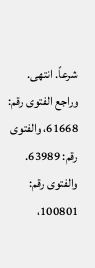شرعاً. انتهى.
وراجع الفتوى رقم: 61668، والفتوى رقم: 63989. والفتوى رقم: 100801،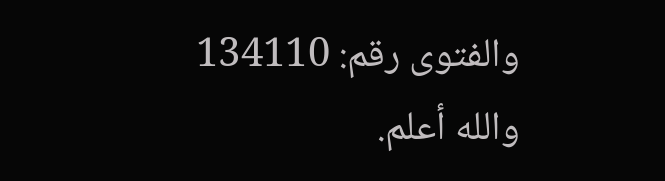والفتوى رقم: 134110
والله أعلم.